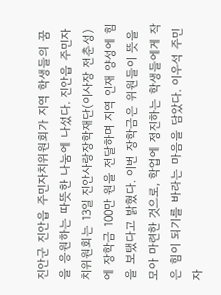진안군 진안읍 주민자치위원회가 지역 학생들의 꿈을 응원하는 따뜻한 나눔에 나섰다. 진안읍 주민자치위원회는 13일 진안사랑장학재단(이사장 전춘성)에 장학금 100만 원을 전달하며 지역 인재 양성에 힘을 보탰다고 밝혔다. 이번 장학금은 위원들이 뜻을 모아 마련한 것으로, 학업에 정진하는 학생들에게 작은 힘이 되기를 바라는 마음을 담았다. 이우석 주민자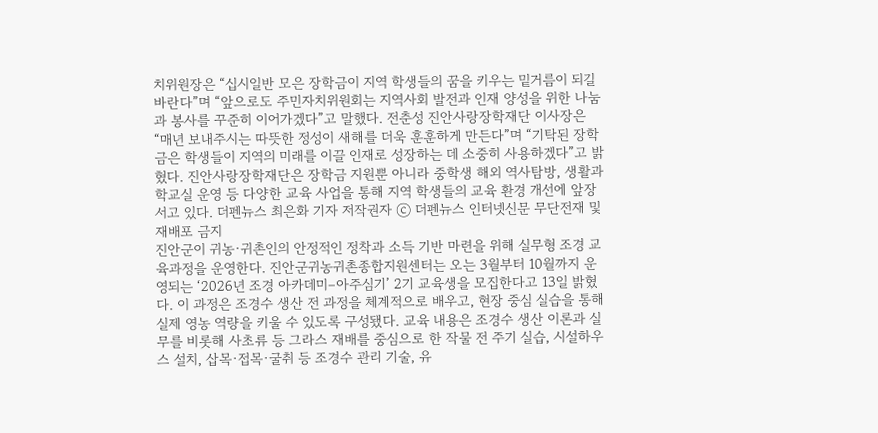치위원장은 “십시일반 모은 장학금이 지역 학생들의 꿈을 키우는 밑거름이 되길 바란다”며 “앞으로도 주민자치위원회는 지역사회 발전과 인재 양성을 위한 나눔과 봉사를 꾸준히 이어가겠다”고 말했다. 전춘성 진안사랑장학재단 이사장은 “매년 보내주시는 따뜻한 정성이 새해를 더욱 훈훈하게 만든다”며 “기탁된 장학금은 학생들이 지역의 미래를 이끌 인재로 성장하는 데 소중히 사용하겠다”고 밝혔다. 진안사랑장학재단은 장학금 지원뿐 아니라 중학생 해외 역사탐방, 생활과학교실 운영 등 다양한 교육 사업을 통해 지역 학생들의 교육 환경 개선에 앞장서고 있다. 더펜뉴스 최은화 기자 저작권자 ⓒ 더펜뉴스 인터넷신문 무단전재 및 재배포 금지
진안군이 귀농·귀촌인의 안정적인 정착과 소득 기반 마련을 위해 실무형 조경 교육과정을 운영한다. 진안군귀농귀촌종합지원센터는 오는 3월부터 10월까지 운영되는 ‘2026년 조경 아카데미–아주심기’ 2기 교육생을 모집한다고 13일 밝혔다. 이 과정은 조경수 생산 전 과정을 체계적으로 배우고, 현장 중심 실습을 통해 실제 영농 역량을 키울 수 있도록 구성됐다. 교육 내용은 조경수 생산 이론과 실무를 비롯해 사초류 등 그라스 재배를 중심으로 한 작물 전 주기 실습, 시설하우스 설치, 삽목·접목·굴취 등 조경수 관리 기술, 유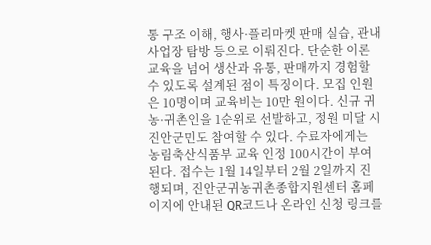통 구조 이해, 행사·플리마켓 판매 실습, 관내 사업장 탐방 등으로 이뤄진다. 단순한 이론 교육을 넘어 생산과 유통, 판매까지 경험할 수 있도록 설계된 점이 특징이다. 모집 인원은 10명이며 교육비는 10만 원이다. 신규 귀농·귀촌인을 1순위로 선발하고, 정원 미달 시 진안군민도 참여할 수 있다. 수료자에게는 농림축산식품부 교육 인정 100시간이 부여된다. 접수는 1월 14일부터 2월 2일까지 진행되며, 진안군귀농귀촌종합지원센터 홈페이지에 안내된 QR코드나 온라인 신청 링크를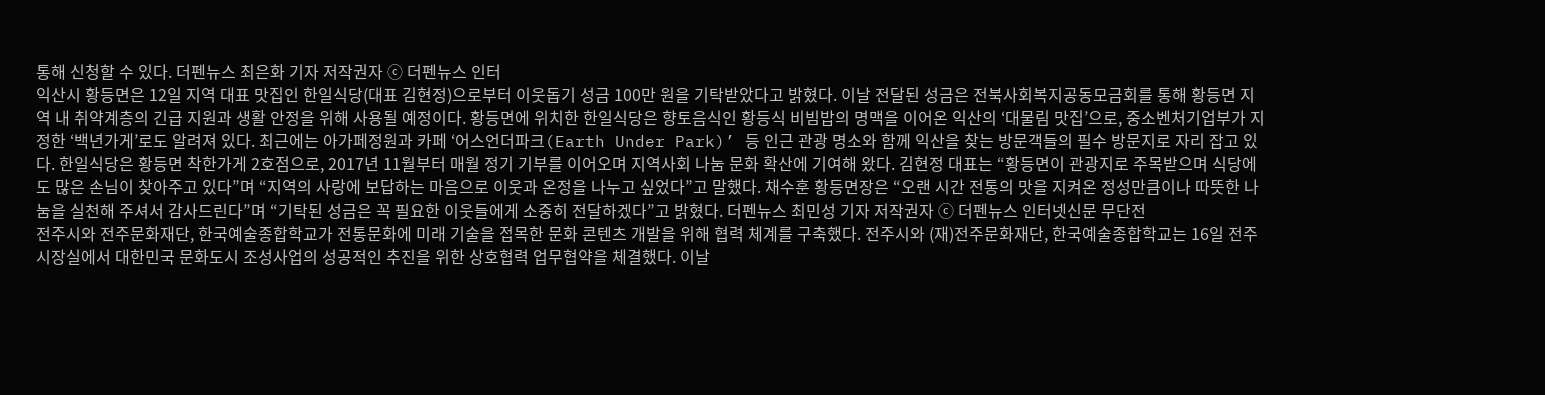통해 신청할 수 있다. 더펜뉴스 최은화 기자 저작권자 ⓒ 더펜뉴스 인터
익산시 황등면은 12일 지역 대표 맛집인 한일식당(대표 김현정)으로부터 이웃돕기 성금 100만 원을 기탁받았다고 밝혔다. 이날 전달된 성금은 전북사회복지공동모금회를 통해 황등면 지역 내 취약계층의 긴급 지원과 생활 안정을 위해 사용될 예정이다. 황등면에 위치한 한일식당은 향토음식인 황등식 비빔밥의 명맥을 이어온 익산의 ‘대물림 맛집’으로, 중소벤처기업부가 지정한 ‘백년가게’로도 알려져 있다. 최근에는 아가페정원과 카페 ‘어스언더파크(Earth Under Park)’ 등 인근 관광 명소와 함께 익산을 찾는 방문객들의 필수 방문지로 자리 잡고 있다. 한일식당은 황등면 착한가게 2호점으로, 2017년 11월부터 매월 정기 기부를 이어오며 지역사회 나눔 문화 확산에 기여해 왔다. 김현정 대표는 “황등면이 관광지로 주목받으며 식당에도 많은 손님이 찾아주고 있다”며 “지역의 사랑에 보답하는 마음으로 이웃과 온정을 나누고 싶었다”고 말했다. 채수훈 황등면장은 “오랜 시간 전통의 맛을 지켜온 정성만큼이나 따뜻한 나눔을 실천해 주셔서 감사드린다”며 “기탁된 성금은 꼭 필요한 이웃들에게 소중히 전달하겠다”고 밝혔다. 더펜뉴스 최민성 기자 저작권자 ⓒ 더펜뉴스 인터넷신문 무단전
전주시와 전주문화재단, 한국예술종합학교가 전통문화에 미래 기술을 접목한 문화 콘텐츠 개발을 위해 협력 체계를 구축했다. 전주시와 (재)전주문화재단, 한국예술종합학교는 16일 전주시장실에서 대한민국 문화도시 조성사업의 성공적인 추진을 위한 상호협력 업무협약을 체결했다. 이날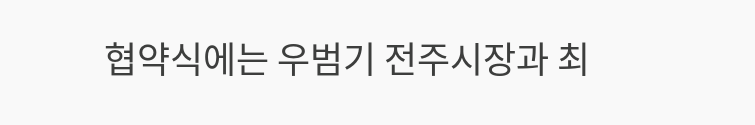협약식에는 우범기 전주시장과 최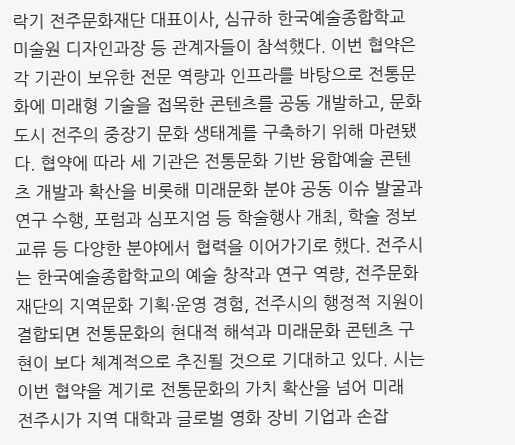락기 전주문화재단 대표이사, 심규하 한국예술종합학교 미술원 디자인과장 등 관계자들이 참석했다. 이번 협약은 각 기관이 보유한 전문 역량과 인프라를 바탕으로 전통문화에 미래형 기술을 접목한 콘텐츠를 공동 개발하고, 문화도시 전주의 중장기 문화 생태계를 구축하기 위해 마련됐다. 협약에 따라 세 기관은 전통문화 기반 융합예술 콘텐츠 개발과 확산을 비롯해 미래문화 분야 공동 이슈 발굴과 연구 수행, 포럼과 심포지엄 등 학술행사 개최, 학술 정보 교류 등 다양한 분야에서 협력을 이어가기로 했다. 전주시는 한국예술종합학교의 예술 창작과 연구 역량, 전주문화재단의 지역문화 기획·운영 경험, 전주시의 행정적 지원이 결합되면 전통문화의 현대적 해석과 미래문화 콘텐츠 구현이 보다 체계적으로 추진될 것으로 기대하고 있다. 시는 이번 협약을 계기로 전통문화의 가치 확산을 넘어 미래
전주시가 지역 대학과 글로벌 영화 장비 기업과 손잡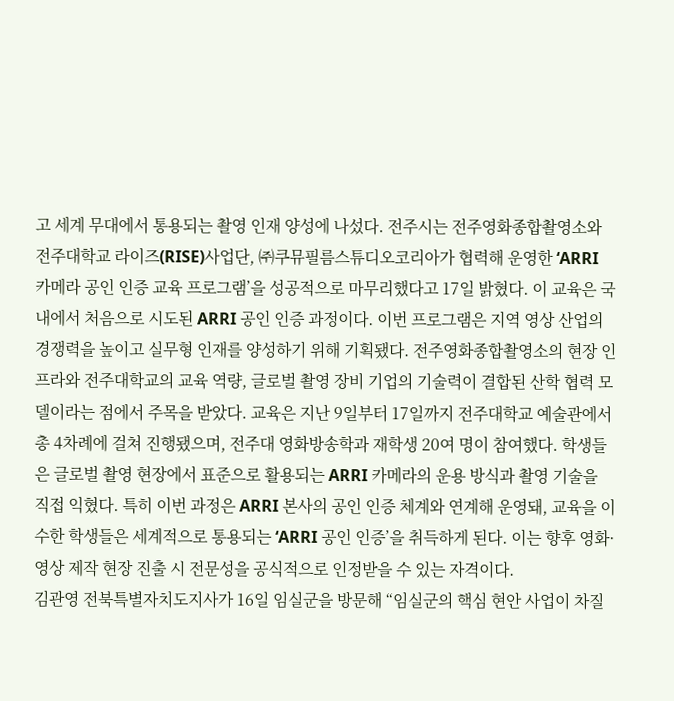고 세계 무대에서 통용되는 촬영 인재 양성에 나섰다. 전주시는 전주영화종합촬영소와 전주대학교 라이즈(RISE)사업단, ㈜쿠뮤필름스튜디오코리아가 협력해 운영한 ‘ARRI 카메라 공인 인증 교육 프로그램’을 성공적으로 마무리했다고 17일 밝혔다. 이 교육은 국내에서 처음으로 시도된 ARRI 공인 인증 과정이다. 이번 프로그램은 지역 영상 산업의 경쟁력을 높이고 실무형 인재를 양성하기 위해 기획됐다. 전주영화종합촬영소의 현장 인프라와 전주대학교의 교육 역량, 글로벌 촬영 장비 기업의 기술력이 결합된 산학 협력 모델이라는 점에서 주목을 받았다. 교육은 지난 9일부터 17일까지 전주대학교 예술관에서 총 4차례에 걸쳐 진행됐으며, 전주대 영화방송학과 재학생 20여 명이 참여했다. 학생들은 글로벌 촬영 현장에서 표준으로 활용되는 ARRI 카메라의 운용 방식과 촬영 기술을 직접 익혔다. 특히 이번 과정은 ARRI 본사의 공인 인증 체계와 연계해 운영돼, 교육을 이수한 학생들은 세계적으로 통용되는 ‘ARRI 공인 인증’을 취득하게 된다. 이는 향후 영화·영상 제작 현장 진출 시 전문성을 공식적으로 인정받을 수 있는 자격이다.
김관영 전북특별자치도지사가 16일 임실군을 방문해 “임실군의 핵심 현안 사업이 차질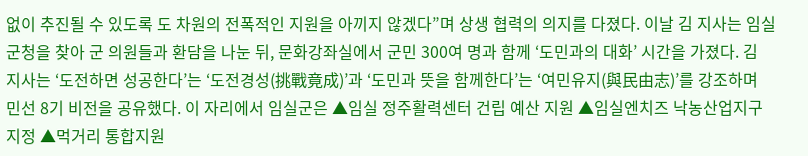없이 추진될 수 있도록 도 차원의 전폭적인 지원을 아끼지 않겠다”며 상생 협력의 의지를 다졌다. 이날 김 지사는 임실군청을 찾아 군 의원들과 환담을 나눈 뒤, 문화강좌실에서 군민 300여 명과 함께 ‘도민과의 대화’ 시간을 가졌다. 김 지사는 ‘도전하면 성공한다’는 ‘도전경성(挑戰竟成)’과 ‘도민과 뜻을 함께한다’는 ‘여민유지(與民由志)’를 강조하며 민선 8기 비전을 공유했다. 이 자리에서 임실군은 ▲임실 정주활력센터 건립 예산 지원 ▲임실엔치즈 낙농산업지구 지정 ▲먹거리 통합지원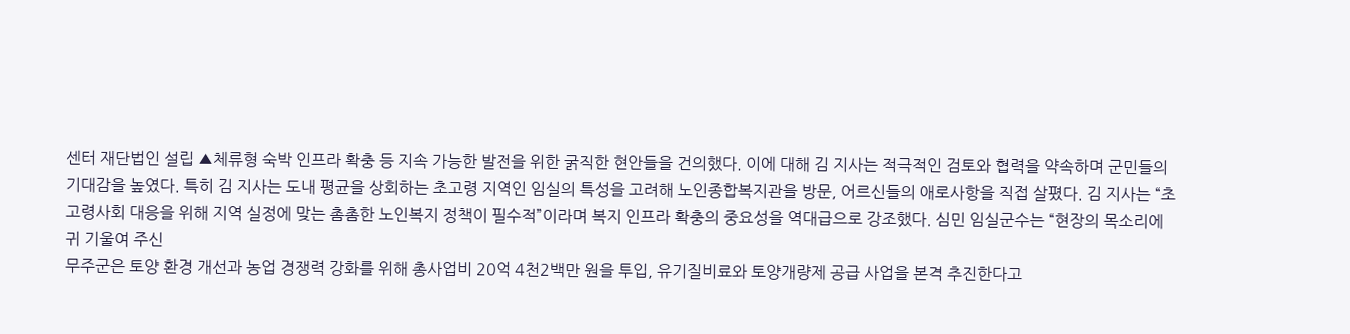센터 재단법인 설립 ▲체류형 숙박 인프라 확충 등 지속 가능한 발전을 위한 굵직한 현안들을 건의했다. 이에 대해 김 지사는 적극적인 검토와 협력을 약속하며 군민들의 기대감을 높였다. 특히 김 지사는 도내 평균을 상회하는 초고령 지역인 임실의 특성을 고려해 노인종합복지관을 방문, 어르신들의 애로사항을 직접 살폈다. 김 지사는 “초고령사회 대응을 위해 지역 실정에 맞는 촘촘한 노인복지 정책이 필수적”이라며 복지 인프라 확충의 중요성을 역대급으로 강조했다. 심민 임실군수는 “현장의 목소리에 귀 기울여 주신
무주군은 토양 환경 개선과 농업 경쟁력 강화를 위해 총사업비 20억 4천2백만 원을 투입, 유기질비료와 토양개량제 공급 사업을 본격 추진한다고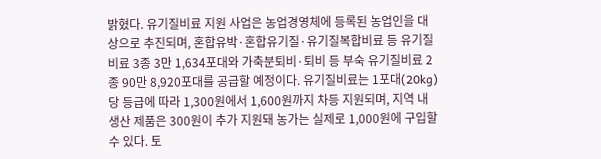밝혔다. 유기질비료 지원 사업은 농업경영체에 등록된 농업인을 대상으로 추진되며, 혼합유박·혼합유기질·유기질복합비료 등 유기질비료 3종 3만 1,634포대와 가축분퇴비·퇴비 등 부숙 유기질비료 2종 90만 8,920포대를 공급할 예정이다. 유기질비료는 1포대(20kg)당 등급에 따라 1,300원에서 1,600원까지 차등 지원되며, 지역 내 생산 제품은 300원이 추가 지원돼 농가는 실제로 1,000원에 구입할 수 있다. 토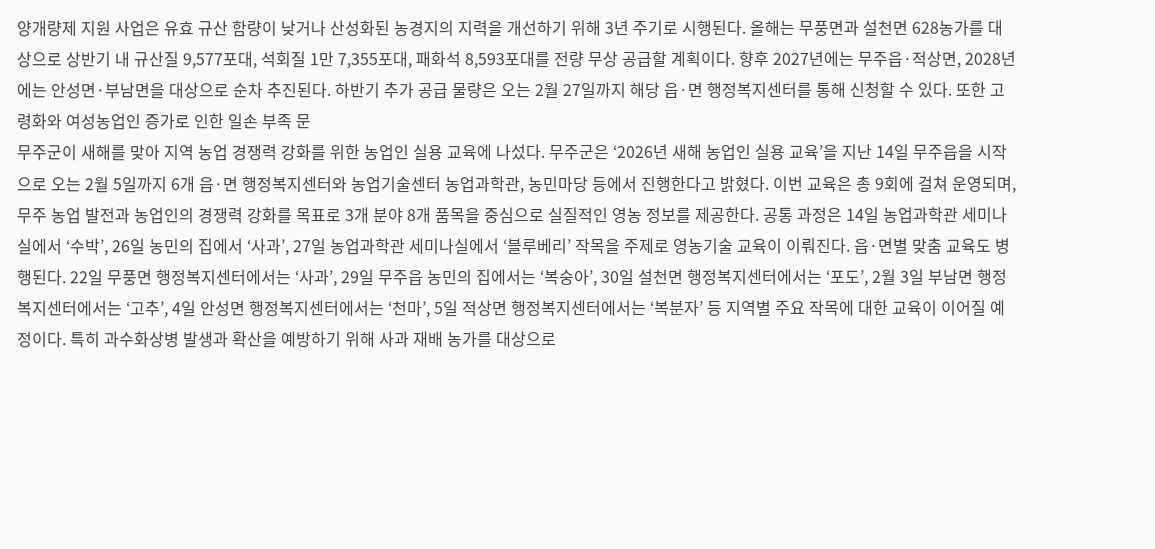양개량제 지원 사업은 유효 규산 함량이 낮거나 산성화된 농경지의 지력을 개선하기 위해 3년 주기로 시행된다. 올해는 무풍면과 설천면 628농가를 대상으로 상반기 내 규산질 9,577포대, 석회질 1만 7,355포대, 패화석 8,593포대를 전량 무상 공급할 계획이다. 향후 2027년에는 무주읍·적상면, 2028년에는 안성면·부남면을 대상으로 순차 추진된다. 하반기 추가 공급 물량은 오는 2월 27일까지 해당 읍·면 행정복지센터를 통해 신청할 수 있다. 또한 고령화와 여성농업인 증가로 인한 일손 부족 문
무주군이 새해를 맞아 지역 농업 경쟁력 강화를 위한 농업인 실용 교육에 나섰다. 무주군은 ‘2026년 새해 농업인 실용 교육’을 지난 14일 무주읍을 시작으로 오는 2월 5일까지 6개 읍·면 행정복지센터와 농업기술센터 농업과학관, 농민마당 등에서 진행한다고 밝혔다. 이번 교육은 총 9회에 걸쳐 운영되며, 무주 농업 발전과 농업인의 경쟁력 강화를 목표로 3개 분야 8개 품목을 중심으로 실질적인 영농 정보를 제공한다. 공통 과정은 14일 농업과학관 세미나실에서 ‘수박’, 26일 농민의 집에서 ‘사과’, 27일 농업과학관 세미나실에서 ‘블루베리’ 작목을 주제로 영농기술 교육이 이뤄진다. 읍·면별 맞춤 교육도 병행된다. 22일 무풍면 행정복지센터에서는 ‘사과’, 29일 무주읍 농민의 집에서는 ‘복숭아’, 30일 설천면 행정복지센터에서는 ‘포도’, 2월 3일 부남면 행정복지센터에서는 ‘고추’, 4일 안성면 행정복지센터에서는 ‘천마’, 5일 적상면 행정복지센터에서는 ‘복분자’ 등 지역별 주요 작목에 대한 교육이 이어질 예정이다. 특히 과수화상병 발생과 확산을 예방하기 위해 사과 재배 농가를 대상으로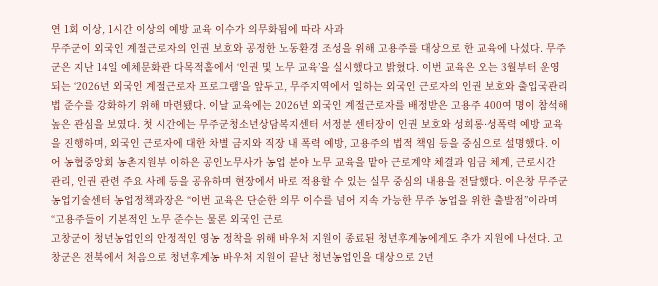연 1회 이상, 1시간 이상의 예방 교육 이수가 의무화됨에 따라 사과
무주군이 외국인 계절근로자의 인권 보호와 공정한 노동환경 조성을 위해 고용주를 대상으로 한 교육에 나섰다. 무주군은 지난 14일 예체문화관 다목적홀에서 ‘인권 및 노무 교육’을 실시했다고 밝혔다. 이번 교육은 오는 3월부터 운영되는 ‘2026년 외국인 계절근로자 프로그램’을 앞두고, 무주지역에서 일하는 외국인 근로자의 인권 보호와 출입국관리법 준수를 강화하기 위해 마련됐다. 이날 교육에는 2026년 외국인 계절근로자를 배정받은 고용주 400여 명이 참석해 높은 관심을 보였다. 첫 시간에는 무주군청소년상담복지센터 서정분 센터장이 인권 보호와 성희롱·성폭력 예방 교육을 진행하며, 외국인 근로자에 대한 차별 금지와 직장 내 폭력 예방, 고용주의 법적 책임 등을 중심으로 설명했다. 이어 농협중앙회 농촌지원부 이하은 공인노무사가 농업 분야 노무 교육을 맡아 근로계약 체결과 임금 체계, 근로시간 관리, 인권 관련 주요 사례 등을 공유하며 현장에서 바로 적용할 수 있는 실무 중심의 내용을 전달했다. 이은창 무주군농업기술센터 농업정책과장은 “이번 교육은 단순한 의무 이수를 넘어 지속 가능한 무주 농업을 위한 출발점”이라며 “고용주들이 기본적인 노무 준수는 물론 외국인 근로
고창군이 청년농업인의 안정적인 영농 정착을 위해 바우처 지원이 종료된 청년후계농에게도 추가 지원에 나선다. 고창군은 전북에서 처음으로 청년후계농 바우처 지원이 끝난 청년농업인을 대상으로 2년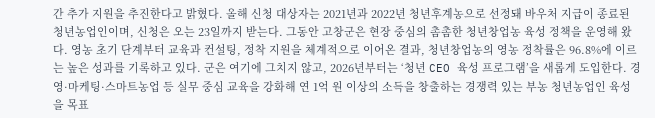간 추가 지원을 추진한다고 밝혔다. 올해 신청 대상자는 2021년과 2022년 청년후계농으로 선정돼 바우처 지급이 종료된 청년농업인이며, 신청은 오는 23일까지 받는다. 그동안 고창군은 현장 중심의 촘촘한 청년창업농 육성 정책을 운영해 왔다. 영농 초기 단계부터 교육과 컨설팅, 정착 지원을 체계적으로 이어온 결과, 청년창업농의 영농 정착률은 96.8%에 이르는 높은 성과를 기록하고 있다. 군은 여기에 그치지 않고, 2026년부터는 ‘청년 CEO 육성 프로그램’을 새롭게 도입한다. 경영·마케팅·스마트농업 등 실무 중심 교육을 강화해 연 1억 원 이상의 소득을 창출하는 경쟁력 있는 부농 청년농업인 육성을 목표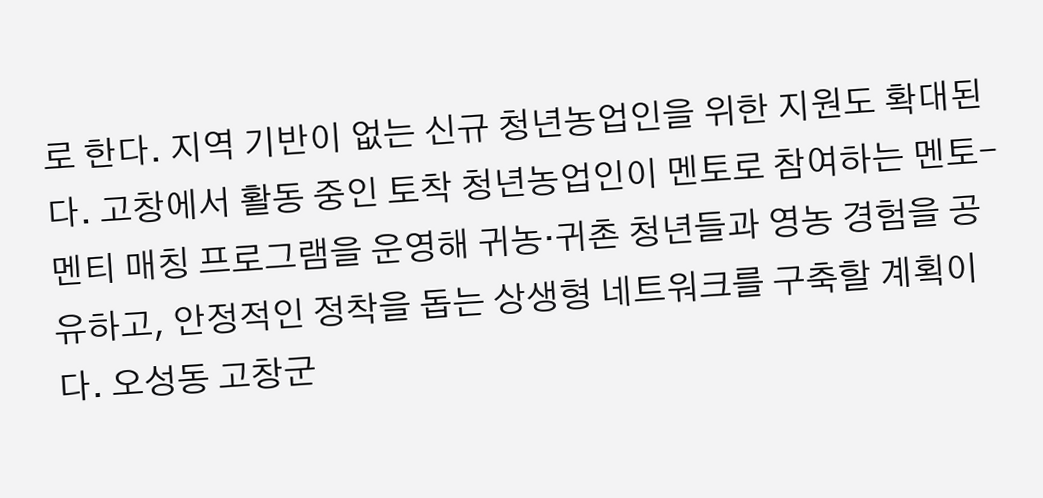로 한다. 지역 기반이 없는 신규 청년농업인을 위한 지원도 확대된다. 고창에서 활동 중인 토착 청년농업인이 멘토로 참여하는 멘토-멘티 매칭 프로그램을 운영해 귀농·귀촌 청년들과 영농 경험을 공유하고, 안정적인 정착을 돕는 상생형 네트워크를 구축할 계획이다. 오성동 고창군